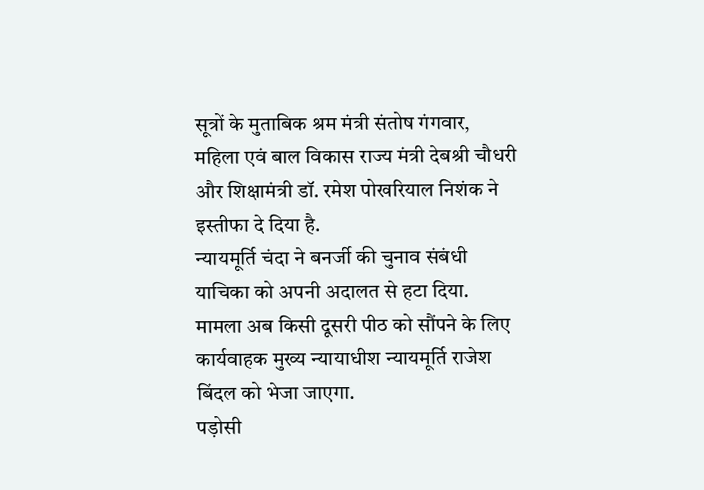सूत्रों के मुताबिक श्रम मंत्री संतोष गंगवार, महिला एवं बाल विकास राज्य मंत्री देबश्री चौधरी और शिक्षामंत्री डॉ. रमेश पोखरियाल निशंक ने इस्तीफा दे दिया है.
न्यायमूर्ति चंदा ने बनर्जी की चुनाव संबंधी याचिका को अपनी अदालत से हटा दिया. मामला अब किसी दूसरी पीठ को सौंपने के लिए कार्यवाहक मुख्य न्यायाधीश न्यायमूर्ति राजेश बिंदल को भेजा जाएगा.
पड़ोसी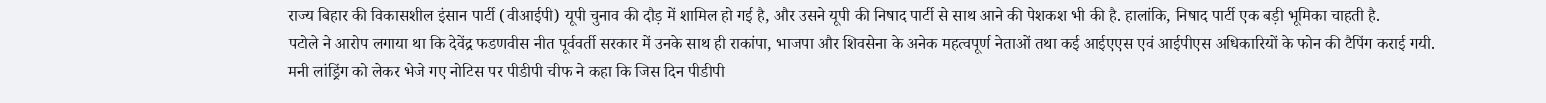राज्य बिहार की विकासशील इंसान पार्टी (वीआईपी) यूपी चुनाव की दौड़ में शामिल हो गई है, और उसने यूपी की निषाद पार्टी से साथ आने की पेशकश भी की है. हालांकि, निषाद पार्टी एक बड़ी भूमिका चाहती है.
पटोले ने आरोप लगाया था कि देवेंद्र फडणवीस नीत पूर्ववर्ती सरकार में उनके साथ ही राकांपा, भाजपा और शिवसेना के अनेक महत्वपूर्ण नेताओं तथा कई आईएएस एवं आईपीएस अधिकारियों के फोन की टैपिंग कराई गयी.
मनी लांड्रिंग को लेकर भेजे गए नोटिस पर पीडीपी चीफ ने कहा कि जिस दिन पीडीपी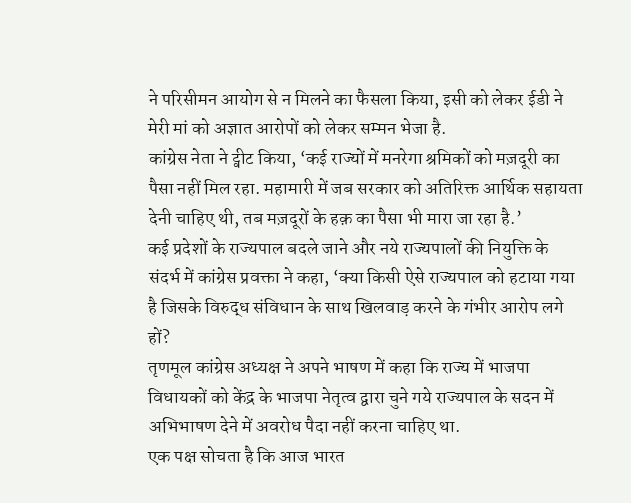ने परिसीमन आयोग से न मिलने का फैसला किया, इसी को लेकर ईडी ने मेरी मां को अज्ञात आरोपों को लेकर सम्मन भेजा है.
कांग्रेस नेता ने ट्वीट किया, ‘कई राज्यों में मनरेगा श्रमिकों को मज़दूरी का पैसा नहीं मिल रहा. महामारी में जब सरकार को अतिरिक्त आर्थिक सहायता देनी चाहिए थी, तब मज़दूरों के हक़ का पैसा भी मारा जा रहा है.’
कई प्रदेशों के राज्यपाल बदले जाने और नये राज्यपालों की नियुक्ति के संदर्भ में कांग्रेस प्रवक्ता ने कहा, ‘क्या किसी ऐसे राज्यपाल को हटाया गया है जिसके विरुद्ध संविधान के साथ खिलवाड़ करने के गंभीर आरोप लगे हों?
तृणमूल कांग्रेस अध्यक्ष ने अपने भाषण में कहा कि राज्य में भाजपा विधायकों को केंद्र के भाजपा नेतृत्व द्वारा चुने गये राज्यपाल के सदन में अभिभाषण देने में अवरोध पैदा नहीं करना चाहिए था.
एक पक्ष सोचता है कि आज भारत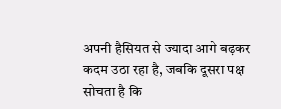अपनी हैसियत से ज्यादा आगे बढ़कर कदम उठा रहा है, जबकि दूसरा पक्ष सोचता है कि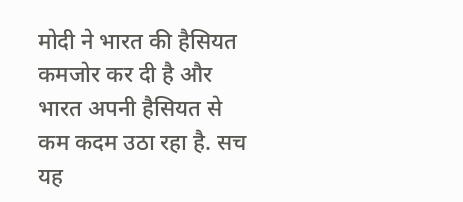मोदी ने भारत की हैसियत कमजोर कर दी है और भारत अपनी हैसियत से कम कदम उठा रहा है. सच यह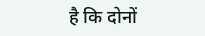है कि दोनों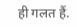ही गलत हैं.